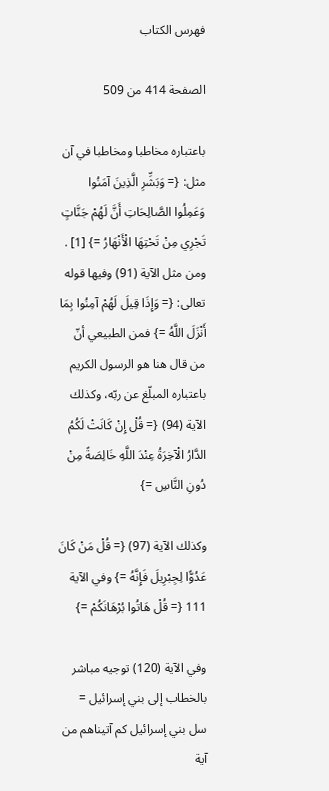فهرس الكتاب

الصفحة 414 من 509

باعتباره مخاطبا ومخاطبا في آن مثل: {= وَبَشِّرِ الَّذِينَ آمَنُوا وَعَمِلُوا الصَّالِحَاتِ أَنَّ لَهُمْ جَنَّاتٍ تَجْرِي مِنْ تَحْتِهَا الْأَنْهَارُ =} [1] . ومن مثل الآية (91) وفيها قوله تعالى: {= وَإِذَا قِيلَ لَهُمْ آمِنُوا بِمَا أَنْزَلَ اللَّهُ =} فمن الطبيعي أنّ من قال هنا هو الرسول الكريم باعتباره المبلّغ عن ربّه، وكذلك الآية (94) {= قُلْ إِنْ كَانَتْ لَكُمُ الدَّارُ الْآخِرَةُ عِنْدَ اللَّهِ خَالِصَةً مِنْ دُونِ النَّاسِ =}

وكذلك الآية (97) {= قُلْ مَنْ كَانَ عَدُوًّا لِجِبْرِيلَ فَإِنَّهُ =} وفي الآية 111 {= قُلْ هَاتُوا بُرْهَانَكُمْ =}

وفي الآية (120) توجيه مباشر بالخطاب إلى بني إسرائيل = سل بني إسرائيل كم آتيناهم من آية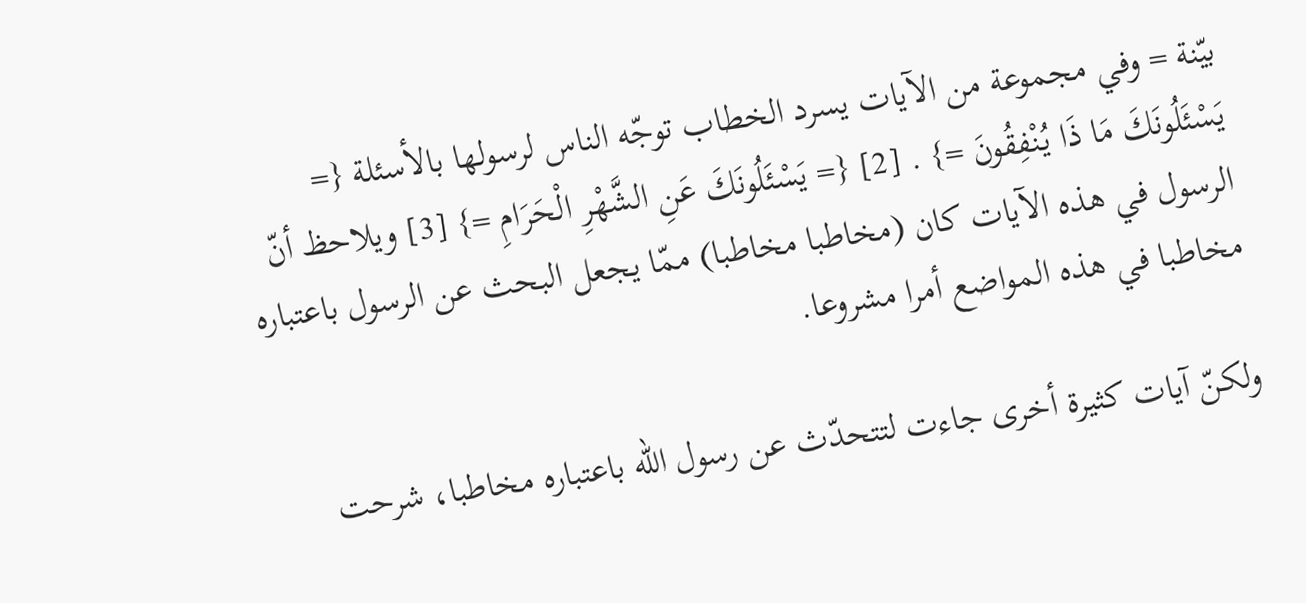بيّنة = وفي مجموعة من الآيات يسرد الخطاب توجّه الناس لرسولها بالأسئلة {= يَسْئَلُونَكَ مَا ذَا يُنْفِقُونَ =} . [2] {= يَسْئَلُونَكَ عَنِ الشَّهْرِ الْحَرَامِ =} [3] ويلاحظ أنّ الرسول في هذه الآيات كان (مخاطبا مخاطبا) ممّا يجعل البحث عن الرسول باعتباره مخاطبا في هذه المواضع أمرا مشروعا.

ولكنّ آيات كثيرة أخرى جاءت لتتحدّث عن رسول الله باعتباره مخاطبا، شرحت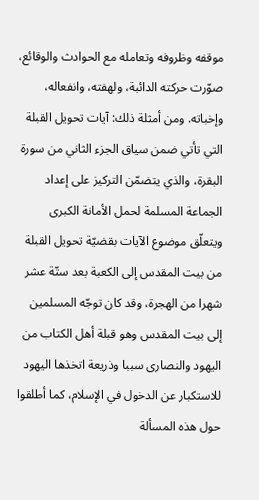موقفه وظروفه وتعامله مع الحوادث والوقائع، صوّرت حركته الدائبة، ولهفته، وانفعاله، وإخباته. ومن أمثلة ذلك: آيات تحويل القبلة التي تأتي ضمن سياق الجزء الثاني من سورة البقرة، والذي يتضمّن التركيز على إعداد الجماعة المسلمة لحمل الأمانة الكبرى ويتعلّق موضوع الآيات بقضيّة تحويل القبلة من بيت المقدس إلى الكعبة بعد ستّة عشر شهرا من الهجرة، وقد كان توجّه المسلمين إلى بيت المقدس وهو قبلة أهل الكتاب من اليهود والنصارى سببا وذريعة اتخذها اليهود للاستكبار عن الدخول في الإسلام، كما أطلقوا حول هذه المسألة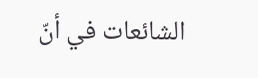الشائعات في أنّ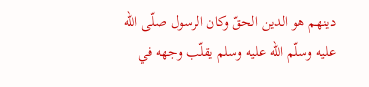دينهم هو الدين الحقّ وكان الرسول صلّى الله عليه وسلّم الله عليه وسلم يقلّب وجهه في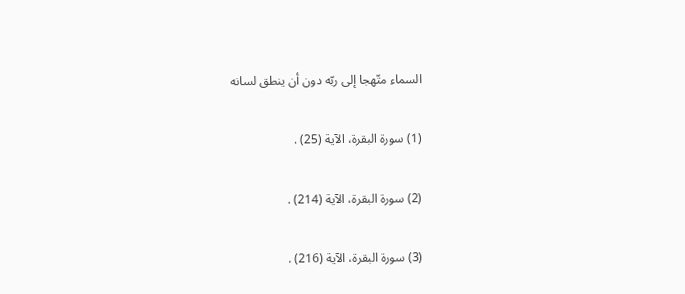السماء متّهجا إلى ربّه دون أن ينطق لسانه

(1) سورة البقرة، الآية (25) .

(2) سورة البقرة، الآية (214) .

(3) سورة البقرة، الآية (216) .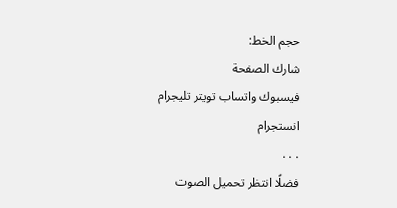حجم الخط:
شارك الصفحة
فيسبوك واتساب تويتر تليجرام انستجرام
. . .
فضلًا انتظر تحميل الصوت